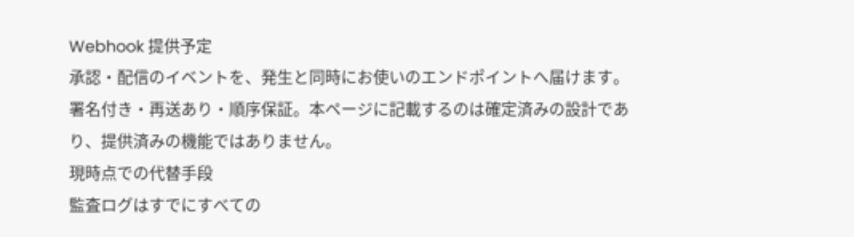Webhook 提供予定
承認・配信のイベントを、発生と同時にお使いのエンドポイントへ届けます。署名付き・再送あり・順序保証。本ページに記載するのは確定済みの設計であり、提供済みの機能ではありません。
現時点での代替手段
監査ログはすでにすべての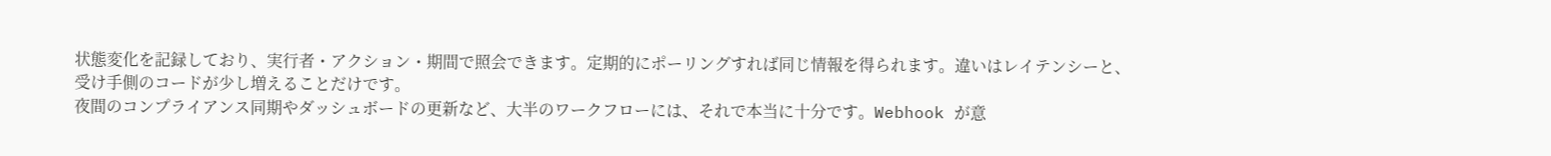状態変化を記録しており、実行者・アクション・期間で照会できます。定期的にポーリングすれば同じ情報を得られます。違いはレイテンシーと、受け手側のコードが少し増えることだけです。
夜間のコンプライアンス同期やダッシュボードの更新など、大半のワークフローには、それで本当に十分です。Webhook が意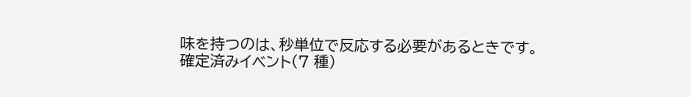味を持つのは、秒単位で反応する必要があるときです。
確定済みイベント(7 種)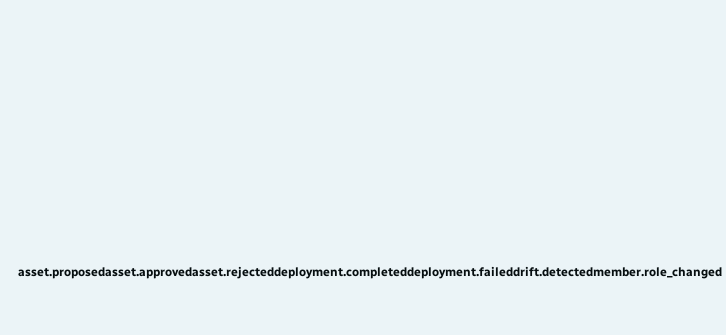asset.proposedasset.approvedasset.rejecteddeployment.completeddeployment.faileddrift.detectedmember.role_changed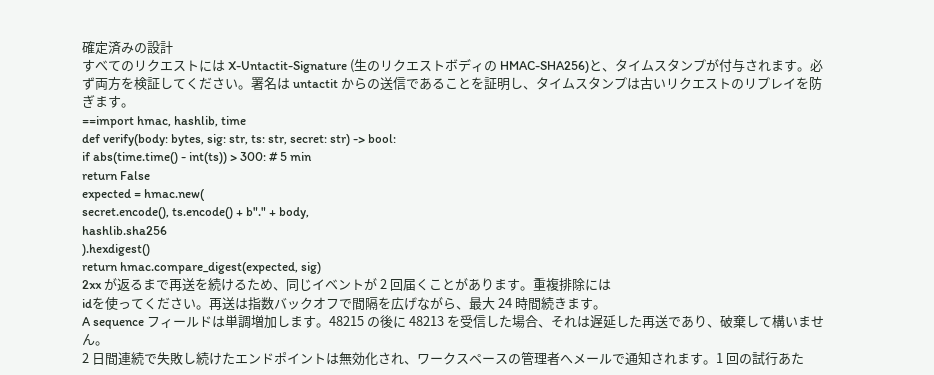確定済みの設計
すべてのリクエストには X-Untactit-Signature (生のリクエストボディの HMAC-SHA256)と、タイムスタンプが付与されます。必ず両方を検証してください。署名は untactit からの送信であることを証明し、タイムスタンプは古いリクエストのリプレイを防ぎます。
==import hmac, hashlib, time
def verify(body: bytes, sig: str, ts: str, secret: str) -> bool:
if abs(time.time() - int(ts)) > 300: # 5 min
return False
expected = hmac.new(
secret.encode(), ts.encode() + b"." + body,
hashlib.sha256
).hexdigest()
return hmac.compare_digest(expected, sig)
2xx が返るまで再送を続けるため、同じイベントが 2 回届くことがあります。重複排除には
idを使ってください。再送は指数バックオフで間隔を広げながら、最大 24 時間続きます。
A sequence フィールドは単調増加します。48215 の後に 48213 を受信した場合、それは遅延した再送であり、破棄して構いません。
2 日間連続で失敗し続けたエンドポイントは無効化され、ワークスペースの管理者へメールで通知されます。1 回の試行あた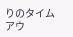りのタイムアウ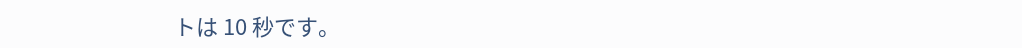トは 10 秒です。